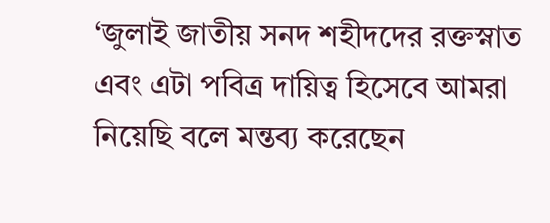‘জুলাই জাতীয় সনদ শহীদদের রক্তস্নাত এবং এটা পবিত্র দায়িত্ব হিসেবে আমরা নিয়েছি বলে মন্তব্য করেছেন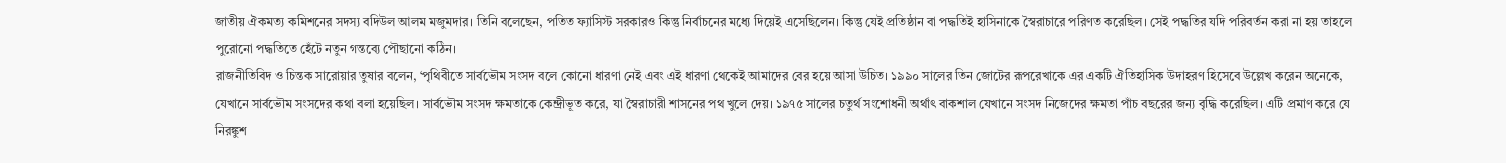জাতীয় ঐকমত্য কমিশনের সদস্য বদিউল আলম মজুমদার। তিনি বলেছেন, পতিত ফ্যাসিস্ট সরকারও কিন্তু নির্বাচনের মধ্যে দিয়েই এসেছিলেন। কিন্তু যেই প্রতিষ্ঠান বা পদ্ধতিই হাসিনাকে স্বৈরাচারে পরিণত করেছিল। সেই পদ্ধতির যদি পরিবর্তন করা না হয় তাহলে পুরোনো পদ্ধতিতে হেঁটে নতুন গন্তব্যে পৌছানো কঠিন।
রাজনীতিবিদ ও চিন্তক সারোয়ার তুষার বলেন, ‘পৃথিবীতে সার্বভৌম সংসদ বলে কোনো ধারণা নেই এবং এই ধারণা থেকেই আমাদের বের হয়ে আসা উচিত। ১৯৯০ সালের তিন জোটের রূপরেখাকে এর একটি ঐতিহাসিক উদাহরণ হিসেবে উল্লেখ করেন অনেকে, যেখানে সার্বভৌম সংসদের কথা বলা হয়েছিল। সার্বভৌম সংসদ ক্ষমতাকে কেন্দ্রীভূত করে, যা স্বৈরাচারী শাসনের পথ খুলে দেয়। ১৯৭৫ সালের চতুর্থ সংশোধনী অর্থাৎ বাকশাল যেখানে সংসদ নিজেদের ক্ষমতা পাঁচ বছরের জন্য বৃদ্ধি করেছিল। এটি প্রমাণ করে যে নিরঙ্কুশ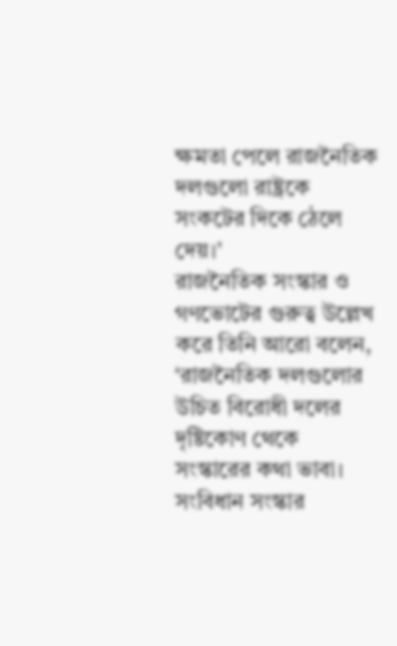ক্ষমতা পেলে রাজনৈতিক দলগুলো রাষ্ট্রকে সংকটের দিকে ঠেলে দেয়।’
রাজনৈতিক সংস্কার ও গণভোটের গুরুত্ব উল্লেখ করে তিনি আরো বলেন, ‘রাজনৈতিক দলগুলোর উচিত বিরোধী দলের দৃষ্টিকোণ থেকে সংস্কারের কথা ভাবা। সংবিধান সংস্কার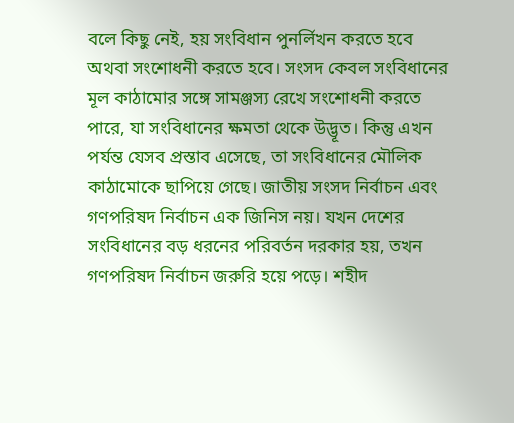বলে কিছু নেই, হয় সংবিধান পুনর্লিখন করতে হবে অথবা সংশোধনী করতে হবে। সংসদ কেবল সংবিধানের মূল কাঠামোর সঙ্গে সামঞ্জস্য রেখে সংশোধনী করতে পারে, যা সংবিধানের ক্ষমতা থেকে উদ্ভূত। কিন্তু এখন পর্যন্ত যেসব প্রস্তাব এসেছে, তা সংবিধানের মৌলিক কাঠামোকে ছাপিয়ে গেছে। জাতীয় সংসদ নির্বাচন এবং গণপরিষদ নির্বাচন এক জিনিস নয়। যখন দেশের সংবিধানের বড় ধরনের পরিবর্তন দরকার হয়, তখন গণপরিষদ নির্বাচন জরুরি হয়ে পড়ে। শহীদ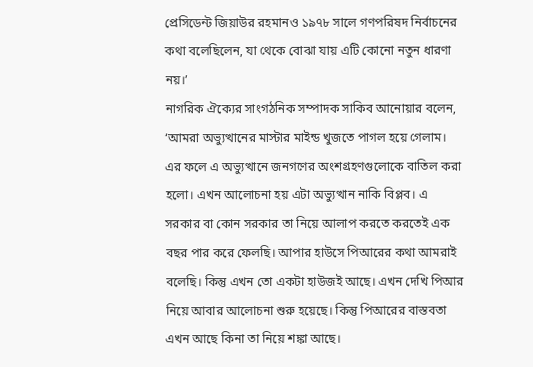প্রেসিডেন্ট জিয়াউর রহমানও ১৯৭৮ সালে গণপরিষদ নির্বাচনের কথা বলেছিলেন, যা থেকে বোঝা যায় এটি কোনো নতুন ধারণা নয়।’
নাগরিক ঐক্যের সাংগঠনিক সম্পাদক সাকিব আনোয়ার বলেন, ‘আমরা অভ্যুত্থানের মাস্টার মাইন্ড খুজতে পাগল হয়ে গেলাম। এর ফলে এ অভ্যুত্থানে জনগণের অংশগ্রহণগুলোকে বাতিল করা হলো। এখন আলোচনা হয় এটা অভ্যুত্থান নাকি বিপ্লব। এ সরকার বা কোন সরকার তা নিয়ে আলাপ করতে করতেই এক বছর পার করে ফেলছি। আপার হাউসে পিআরের কথা আমরাই বলেছি। কিন্তু এখন তো একটা হাউজই আছে। এখন দেখি পিআর নিয়ে আবার আলোচনা শুরু হয়েছে। কিন্তু পিআরের বাস্তবতা এখন আছে কিনা তা নিয়ে শঙ্কা আছে।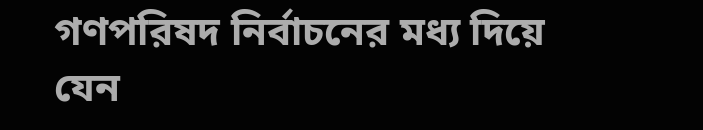গণপরিষদ নির্বাচনের মধ্য দিয়ে যেন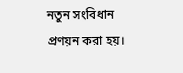নতুন সংবিধান প্রণয়ন করা হয়।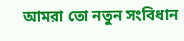আমরা তো নতুন সংবিধান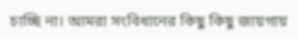চাচ্ছি না। আমরা সংবিধানের কিছু কিছু জায়গায়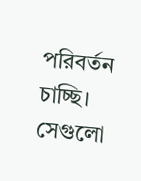পরিবর্তন চাচ্ছি। সেগুলো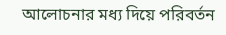আলোচনার মধ্য দিয়ে পরিবর্তন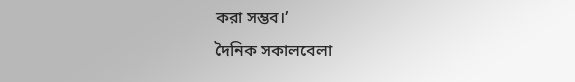করা সম্ভব।’
দৈনিক সকালবেলা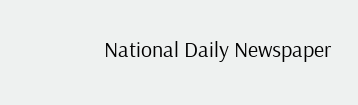National Daily Newspaper